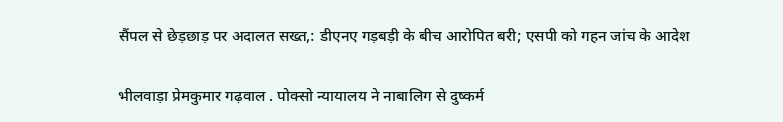सैंपल से छेड़छाड़ पर अदालत सख्त,: डीएनए गड़बड़ी के बीच आरोपित बरी; एसपी को गहन जांच के आदेश

भीलवाड़ा प्रेमकुमार गढ़वाल . पोक्सो न्यायालय ने नाबालिग से दुष्कर्म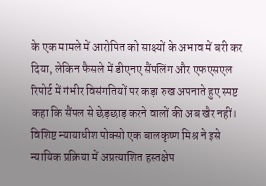के एक मामले में आरोपित को साक्ष्यों के अभाव में बरी कर दिया, लेकिन फैसले में डीएनए सैंपलिंग और एफएसएल रिपोर्ट में गंभीर विसंगतियों पर कड़ा रुख अपनाते हुए स्पष्ट कहा कि सैंपल से छेड़छाड़ करने वालों की अब खैर नहीं। विशिष्ट न्यायाधीश पोक्सो एक बालकृष्ण मिश्र ने इसे न्यायिक प्रक्रिया में अप्रत्याशित हस्तक्षेप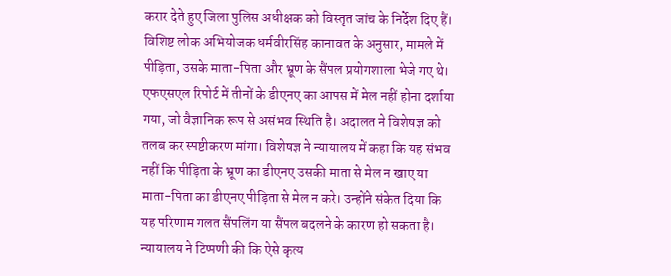करार देते हुए जिला पुलिस अधीक्षक को विस्तृत जांच के निर्देश दिए हैं।
विशिष्ट लोक अभियोजक धर्मवीरसिंह कानावत के अनुसार, मामले में पीड़िता, उसके माता-पिता और भ्रूण के सैंपल प्रयोगशाला भेजे गए थे। एफएसएल रिपोर्ट में तीनों के डीएनए का आपस में मेल नहीं होना दर्शाया गया, जो वैज्ञानिक रूप से असंभव स्थिति है। अदालत ने विशेषज्ञ को तलब कर स्पष्टीकरण मांगा। विशेषज्ञ ने न्यायालय में कहा कि यह संभव नहीं कि पीड़िता के भ्रूण का डीएनए उसकी माता से मेल न खाए या माता-पिता का डीएनए पीड़िता से मेल न करे। उन्होंने संकेत दिया कि यह परिणाम गलत सैंपलिंग या सैंपल बदलने के कारण हो सकता है।
न्यायालय ने टिप्पणी की कि ऐसे कृत्य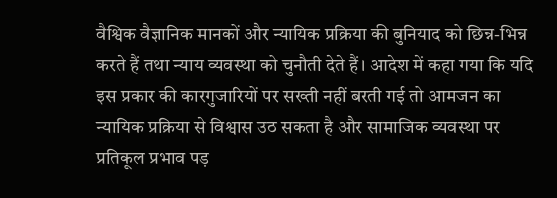वैश्विक वैज्ञानिक मानकों और न्यायिक प्रक्रिया की बुनियाद को छिन्न-भिन्न करते हैं तथा न्याय व्यवस्था को चुनौती देते हैं। आदेश में कहा गया कि यदि इस प्रकार की कारगुजारियों पर सख्ती नहीं बरती गई तो आमजन का न्यायिक प्रक्रिया से विश्वास उठ सकता है और सामाजिक व्यवस्था पर प्रतिकूल प्रभाव पड़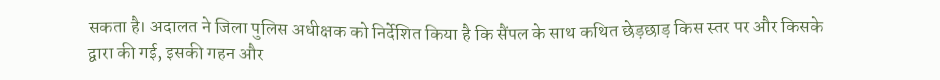सकता है। अदालत ने जिला पुलिस अधीक्षक को निर्देशित किया है कि सैंपल के साथ कथित छेड़छाड़ किस स्तर पर और किसके द्वारा की गई, इसकी गहन और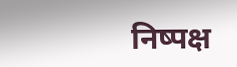निष्पक्ष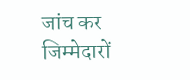जांच कर जिम्मेदारों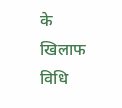के खिलाफ विधि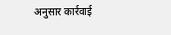अनुसार कार्रवाई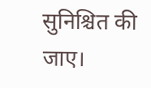सुनिश्चित की जाए।